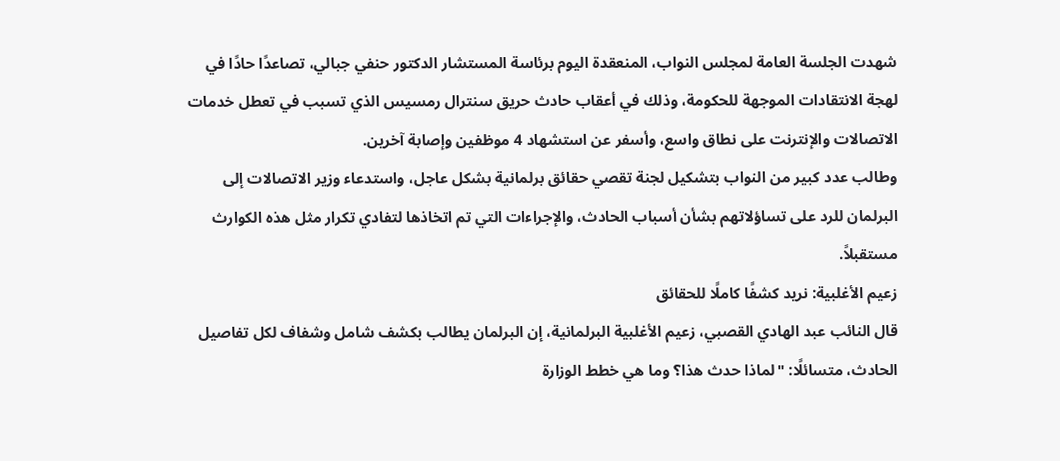شهدت الجلسة العامة لمجلس النواب، المنعقدة اليوم برئاسة المستشار الدكتور حنفي جبالي، تصاعدًا حادًا في لهجة الانتقادات الموجهة للحكومة، وذلك في أعقاب حادث حريق سنترال رمسيس الذي تسبب في تعطل خدمات الاتصالات والإنترنت على نطاق واسع، وأسفر عن استشهاد 4 موظفين وإصابة آخرين.
وطالب عدد كبير من النواب بتشكيل لجنة تقصي حقائق برلمانية بشكل عاجل، واستدعاء وزير الاتصالات إلى البرلمان للرد على تساؤلاتهم بشأن أسباب الحادث، والإجراءات التي تم اتخاذها لتفادي تكرار مثل هذه الكوارث مستقبلاً.
زعيم الأغلبية: نريد كشفًا كاملًا للحقائق
قال النائب عبد الهادي القصبي، زعيم الأغلبية البرلمانية، إن البرلمان يطالب بكشف شامل وشفاف لكل تفاصيل الحادث، متسائلًا: "لماذا حدث هذا؟ وما هي خطط الوزارة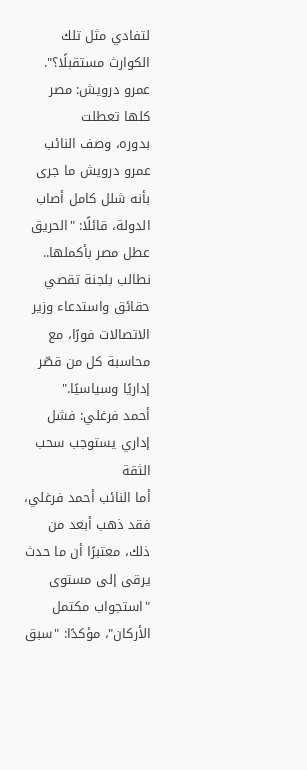لتفادي مثل تلك الكوارث مستقبلًا؟".
عمرو درويش: مصر كلها تعطلت
بدوره، وصف النائب عمرو درويش ما جرى بأنه شلل كامل أصاب الدولة، قائلًا: "الحريق عطل مصر بأكملها.. نطالب بلجنة تقصي حقائق واستدعاء وزير الاتصالات فورًا، مع محاسبة كل من قصّر إداريًا وسياسيًا."
أحمد فرغلي: فشل إداري يستوجب سحب الثقة
أما النائب أحمد فرغلي، فقد ذهب أبعد من ذلك، معتبرًا أن ما حدث يرقى إلى مستوى "استجواب مكتمل الأركان"، مؤكدًا: "سبق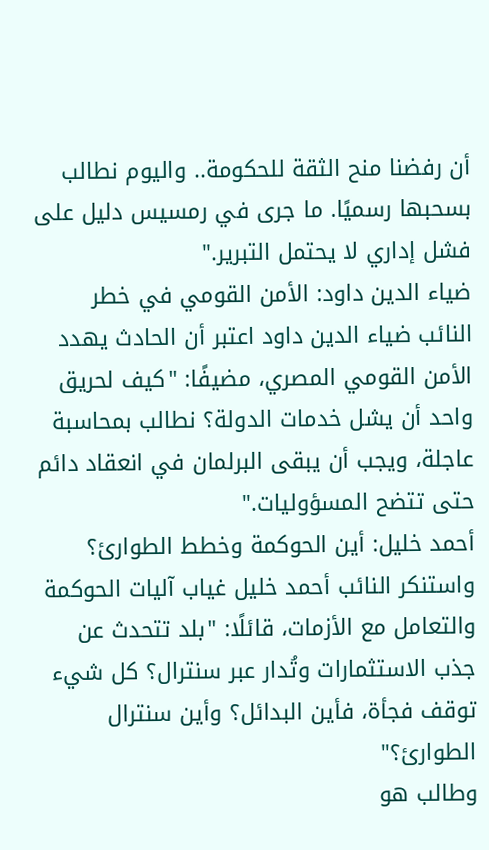أن رفضنا منح الثقة للحكومة.. واليوم نطالب بسحبها رسميًا. ما جرى في رمسيس دليل على فشل إداري لا يحتمل التبرير."
ضياء الدين داود: الأمن القومي في خطر
النائب ضياء الدين داود اعتبر أن الحادث يهدد الأمن القومي المصري، مضيفًا: "كيف لحريق واحد أن يشل خدمات الدولة؟ نطالب بمحاسبة عاجلة، ويجب أن يبقى البرلمان في انعقاد دائم حتى تتضح المسؤوليات."
أحمد خليل: أين الحوكمة وخطط الطوارئ؟
واستنكر النائب أحمد خليل غياب آليات الحوكمة والتعامل مع الأزمات، قائلًا: "بلد تتحدث عن جذب الاستثمارات وتُدار عبر سنترال؟ كل شيء توقف فجأة، فأين البدائل؟ وأين سنترال الطوارئ؟"
وطالب هو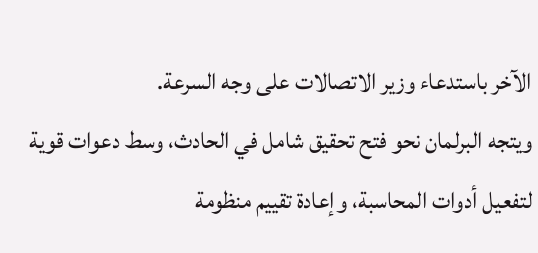الآخر باستدعاء وزير الاتصالات على وجه السرعة.
ويتجه البرلمان نحو فتح تحقيق شامل في الحادث، وسط دعوات قوية لتفعيل أدوات المحاسبة، وإعادة تقييم منظومة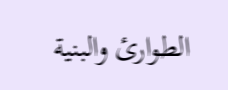الطوارئ والبنية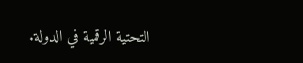التحتية الرقمية في الدولة.